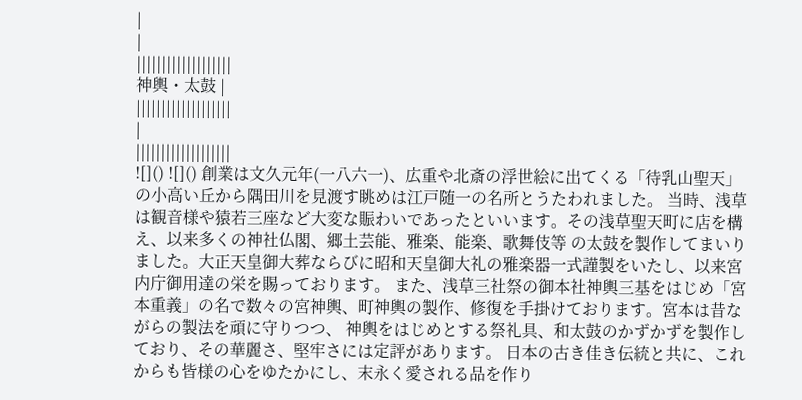|
|
|||||||||||||||||||
神輿・太鼓 |
|||||||||||||||||||
|
|||||||||||||||||||
![]() ![]() 創業は文久元年(一八六一)、広重や北斎の浮世絵に出てくる「待乳山聖天」の小高い丘から隅田川を見渡す眺めは江戸随一の名所とうたわれました。 当時、浅草は観音様や猿若三座など大変な賑わいであったといいます。その浅草聖天町に店を構え、以来多くの神社仏閣、郷土芸能、雅楽、能楽、歌舞伎等 の太鼓を製作してまいりました。大正天皇御大葬ならびに昭和天皇御大礼の雅楽器一式謹製をいたし、以来宮内庁御用達の栄を賜っております。 また、浅草三社祭の御本社神輿三基をはじめ「宮本重義」の名で数々の宮神輿、町神輿の製作、修復を手掛けております。宮本は昔ながらの製法を頑に守りつつ、 神輿をはじめとする祭礼具、和太鼓のかずかずを製作しており、その華麗さ、堅牢さには定評があります。 日本の古き佳き伝統と共に、これからも皆様の心をゆたかにし、末永く愛される品を作り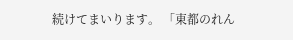続けてまいります。 「東都のれん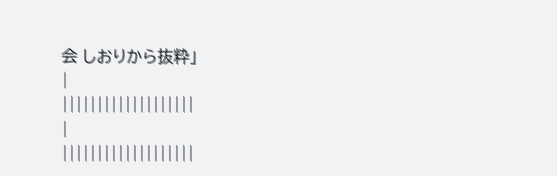会 しおりから抜粋」
|
|||||||||||||||||||
|
|||||||||||||||||||